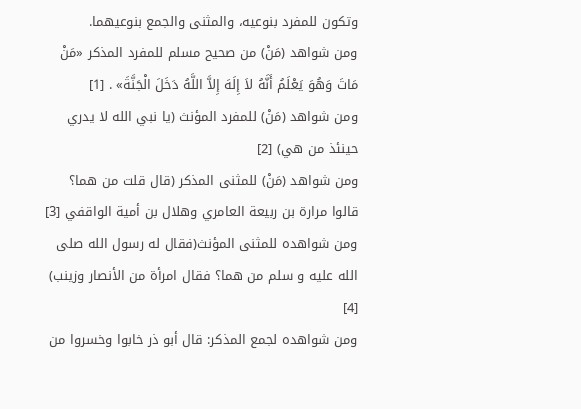وتكون للمفرد بنوعيه، والمثنى والجمع بنوعيهما.
ومن شواهد (مَنْ) من صحيح مسلم للمفرد المذكر «مَنْ مَاتَ وَهُوَ يَعْلَمُ أَنَّهُ لاَ إِلَهَ إِلاَّ اللَّهُ دَخَلَ الْجَنَّةَ» . [1]
ومن شواهد (مَنْ) للمفرد المؤنث (يا نبي الله لا يدري حينئذ من هي) [2]
ومن شواهد (مَنْ) للمثنى المذكر (قال قلت من هما؟ قالوا مرارة بن ربيعة العامري وهلال بن أمية الواقفي [3] ومن شواهده للمثنى المؤنث(فقال له رسول الله صلى الله عليه و سلم من هما؟ فقال امرأة من الأنصار وزينب) [4]
ومن شواهده لجمع المذكر: قال أبو ذر خابوا وخسروا من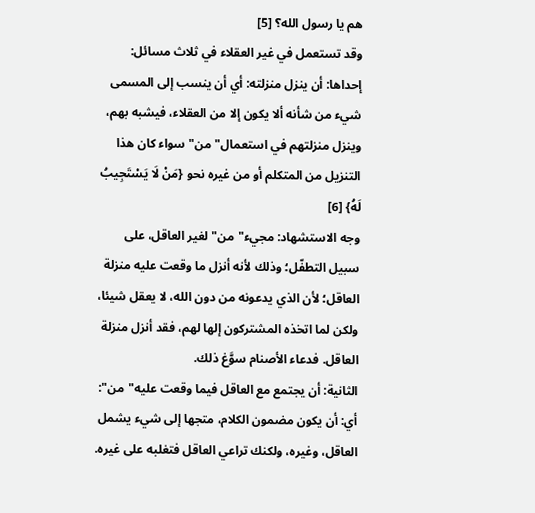هم يا رسول الله؟ [5]
وقد تستعمل في غير العقلاء في ثلاث مسائل:
إحداها: أن ينزل منزلته: أي أن ينسب إلى المسمى شيء من شأنه ألا يكون إلا من العقلاء، فيشبه بهم، وينزل منزلتهم في استعمال"من"سواء كان هذا التنزيل من المتكلم أو من غيره نحو {مَنْ لَا يَسْتَجِيبُ لَهُ} [6]
وجه الاستشهاد: مجيء"من"لغير العاقل، على سبيل التطفّل؛ وذلك لأنه أنزل ما وقعت عليه منزلة العاقل؛ لأن الذي يدعونه من دون الله، لا يعقل شيئا، ولكن لما اتخذه المشتركون إلها لهم، فقد أنزل منزلة العاقل. فدعاء الأصنام سوَّغ ذلك.
الثانية: أن يجتمع مع العاقل فيما وقعت عليه"من": أي: أن يكون مضمون الكلام، متجها إلى شيء يشمل العاقل، وغيره، ولكنك تراعي العاقل فتغلبه على غيره.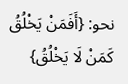نحو: {أَفَمَنْ يَخْلُقُ كَمَنْ لَا يَخْلُقُ}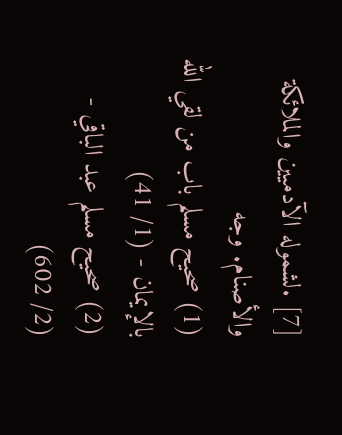[7] .لشموله الآدميين والملائكة والأصنام. وجه
(1) صحيح مسلم باب من لقي الله بالإيمان - (1/ 41)
(2) صحيح مسلم عبد الباقي - (2/ 602)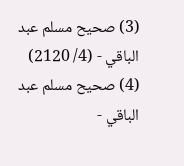(3) صحيح مسلم عبد الباقي - (4/ 2120)
(4) صحيح مسلم عبد الباقي -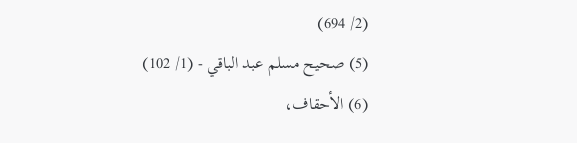(2/ 694)
(5) صحيح مسلم عبد الباقي - (1/ 102)
(6) الأحقاف،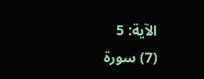الآية: 5
(7) سورة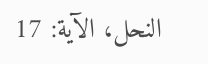النحل، الآية: 17